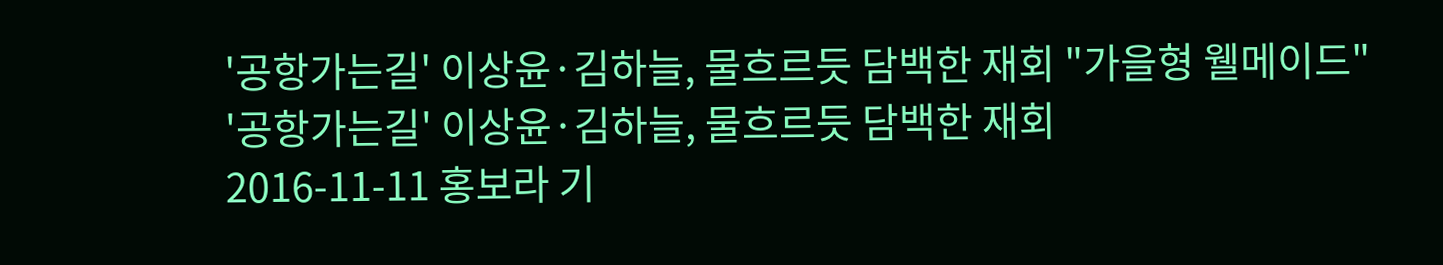'공항가는길' 이상윤·김하늘, 물흐르듯 담백한 재회 "가을형 웰메이드"
'공항가는길' 이상윤·김하늘, 물흐르듯 담백한 재회
2016-11-11 홍보라 기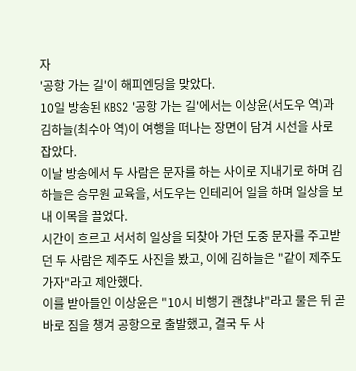자
'공항 가는 길'이 해피엔딩을 맞았다.
10일 방송된 KBS2 '공항 가는 길'에서는 이상윤(서도우 역)과 김하늘(최수아 역)이 여행을 떠나는 장면이 담겨 시선을 사로잡았다.
이날 방송에서 두 사람은 문자를 하는 사이로 지내기로 하며 김하늘은 승무원 교육을, 서도우는 인테리어 일을 하며 일상을 보내 이목을 끌었다.
시간이 흐르고 서서히 일상을 되찾아 가던 도중 문자를 주고받던 두 사람은 제주도 사진을 봤고, 이에 김하늘은 "같이 제주도 가자"라고 제안했다.
이를 받아들인 이상윤은 "10시 비행기 괜찮냐"라고 물은 뒤 곧바로 짐을 챙겨 공항으로 출발했고, 결국 두 사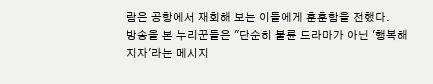람은 공항에서 재회해 보는 이들에게 훈훈함을 전했다.
방송을 본 누리꾼들은 "단순히 불륜 드라마가 아닌 '행복해지자'라는 메시지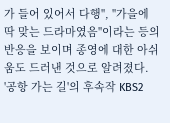가 들어 있어서 다행", "가을에 딱 맞는 드라마였음"이라는 등의 반응을 보이며 종영에 대한 아쉬움도 드러낸 것으로 알려졌다.
'공항 가는 길'의 후속작 KBS2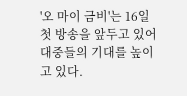'오 마이 금비'는 16일 첫 방송을 앞두고 있어 대중들의 기대를 높이고 있다.